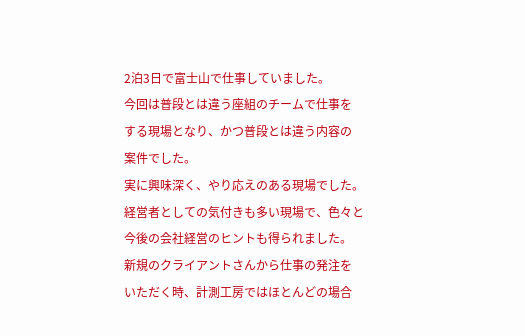2泊3日で富士山で仕事していました。
今回は普段とは違う座組のチームで仕事を
する現場となり、かつ普段とは違う内容の
案件でした。
実に興味深く、やり応えのある現場でした。
経営者としての気付きも多い現場で、色々と
今後の会社経営のヒントも得られました。
新規のクライアントさんから仕事の発注を
いただく時、計測工房ではほとんどの場合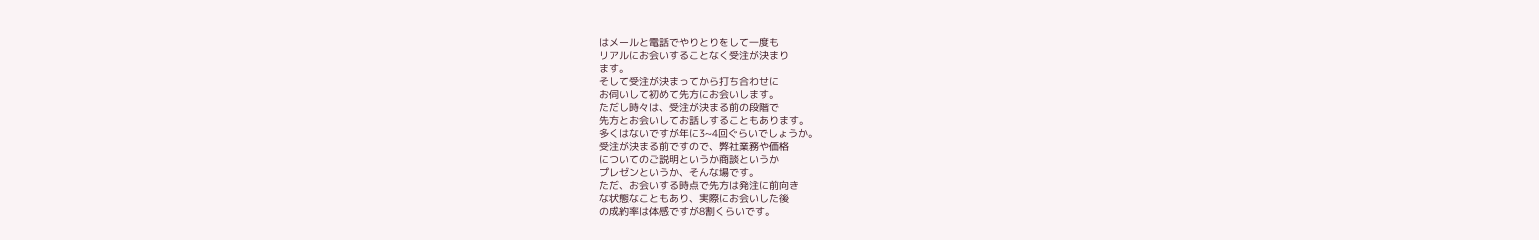はメールと電話でやりとりをして一度も
リアルにお会いすることなく受注が決まり
ます。
そして受注が決まってから打ち合わせに
お伺いして初めて先方にお会いします。
ただし時々は、受注が決まる前の段階で
先方とお会いしてお話しすることもあります。
多くはないですが年に3~4回ぐらいでしょうか。
受注が決まる前ですので、弊社業務や価格
についてのご説明というか商談というか
プレゼンというか、そんな場です。
ただ、お会いする時点で先方は発注に前向き
な状態なこともあり、実際にお会いした後
の成約率は体感ですが8割くらいです。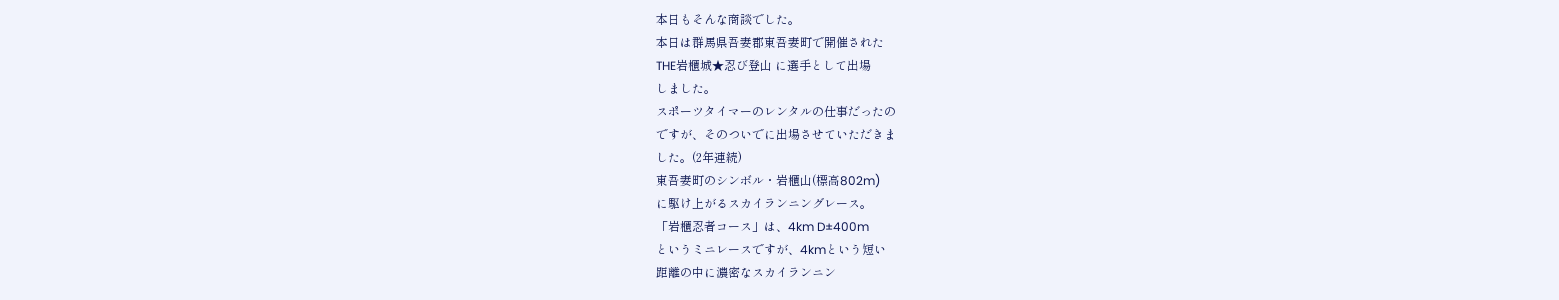本日もそんな商談でした。
本日は群馬県吾妻郡東吾妻町で開催された
THE岩櫃城★忍び登山 に選手として出場
しました。
スポーツタイマーのレンタルの仕事だったの
ですが、そのついでに出場させていただきま
した。(2年連続)
東吾妻町のシンボル・岩櫃山(標高802m)
に駆け上がるスカイランニングレース。
「岩櫃忍者コース」は、4km D±400m
というミニレースですが、4kmという短い
距離の中に濃密なスカイランニン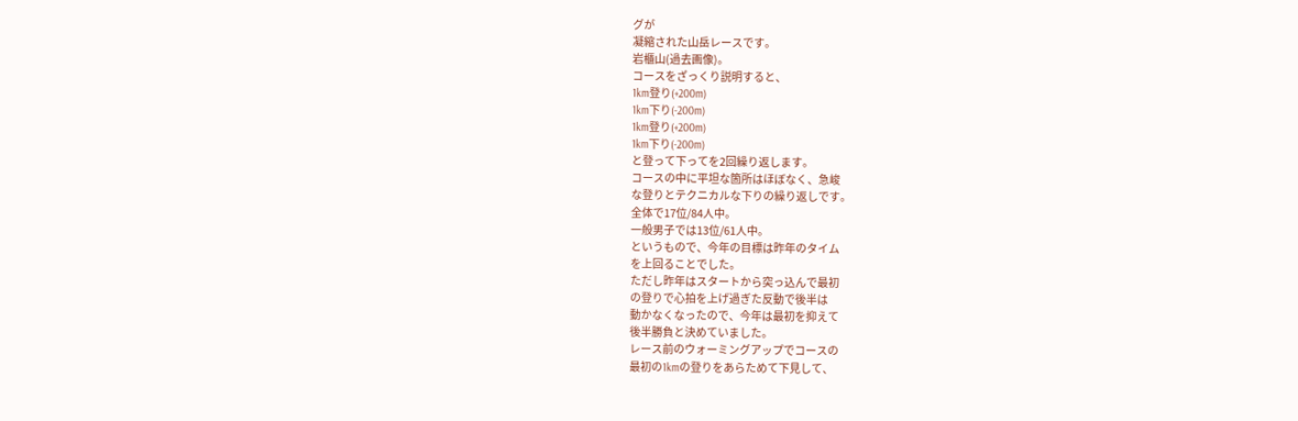グが
凝縮された山岳レースです。
岩櫃山(過去画像)。
コースをざっくり説明すると、
1km登り(+200m)
1km下り(-200m)
1km登り(+200m)
1km下り(-200m)
と登って下ってを2回繰り返します。
コースの中に平坦な箇所はほぼなく、急峻
な登りとテクニカルな下りの繰り返しです。
全体で17位/84人中。
一般男子では13位/61人中。
というもので、今年の目標は昨年のタイム
を上回ることでした。
ただし昨年はスタートから突っ込んで最初
の登りで心拍を上げ過ぎた反動で後半は
動かなくなったので、今年は最初を抑えて
後半勝負と決めていました。
レース前のウォーミングアップでコースの
最初の1kmの登りをあらためて下見して、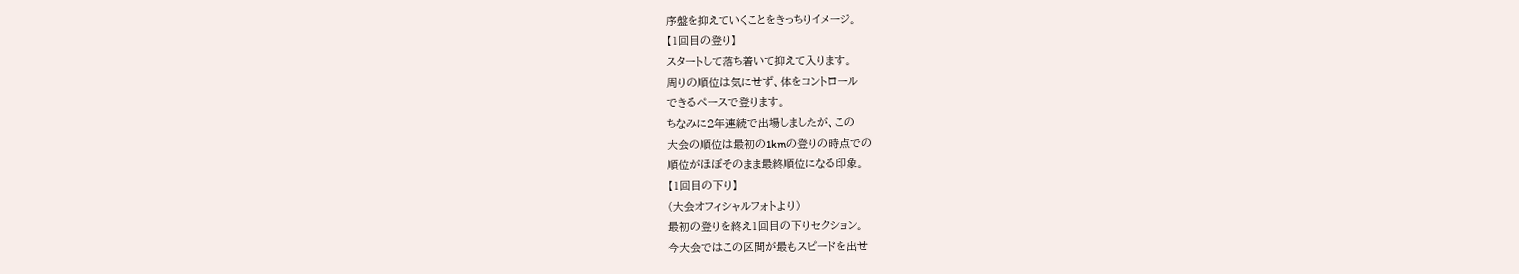序盤を抑えていくことをきっちりイメージ。
【1回目の登り】
スタートして落ち着いて抑えて入ります。
周りの順位は気にせず、体をコントロール
できるペースで登ります。
ちなみに2年連続で出場しましたが、この
大会の順位は最初の1kmの登りの時点での
順位がほぼそのまま最終順位になる印象。
【1回目の下り】
(大会オフィシャルフォトより)
最初の登りを終え1回目の下りセクション。
今大会ではこの区間が最もスピードを出せ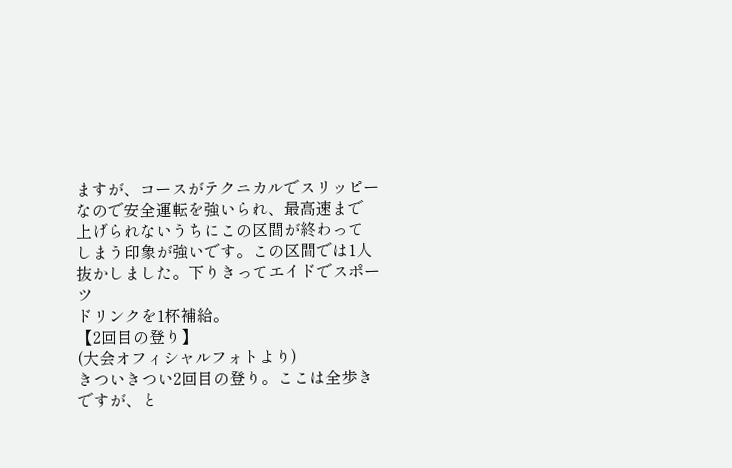ますが、コースがテクニカルでスリッピー
なので安全運転を強いられ、最高速まで
上げられないうちにこの区間が終わって
しまう印象が強いです。この区間では1人
抜かしました。下りきってエイドでスポーツ
ドリンクを1杯補給。
【2回目の登り】
(大会オフィシャルフォトより)
きついきつい2回目の登り。ここは全歩き
ですが、と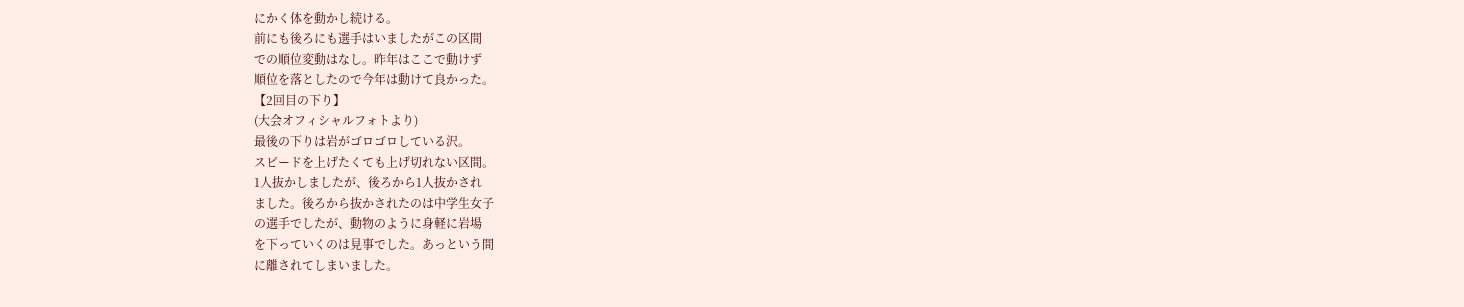にかく体を動かし続ける。
前にも後ろにも選手はいましたがこの区間
での順位変動はなし。昨年はここで動けず
順位を落としたので今年は動けて良かった。
【2回目の下り】
(大会オフィシャルフォトより)
最後の下りは岩がゴロゴロしている沢。
スピードを上げたくても上げ切れない区間。
1人抜かしましたが、後ろから1人抜かされ
ました。後ろから抜かされたのは中学生女子
の選手でしたが、動物のように身軽に岩場
を下っていくのは見事でした。あっという間
に離されてしまいました。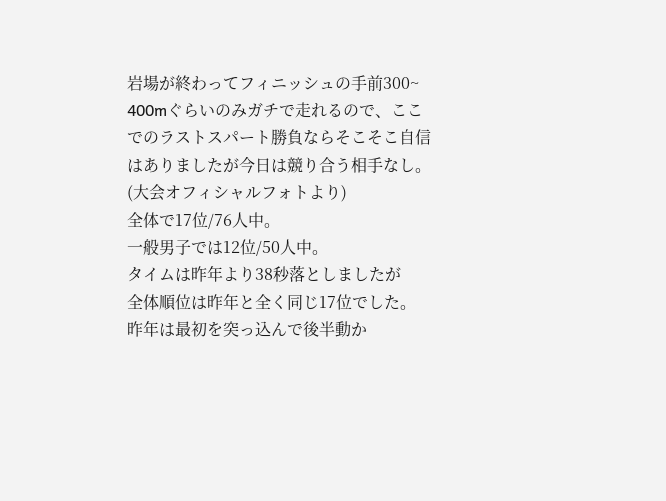岩場が終わってフィニッシュの手前300~
400mぐらいのみガチで走れるので、ここ
でのラストスパート勝負ならそこそこ自信
はありましたが今日は競り合う相手なし。
(大会オフィシャルフォトより)
全体で17位/76人中。
一般男子では12位/50人中。
タイムは昨年より38秒落としましたが
全体順位は昨年と全く同じ17位でした。
昨年は最初を突っ込んで後半動か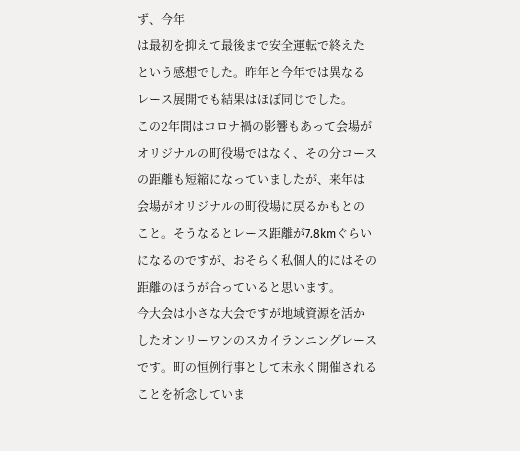ず、今年
は最初を抑えて最後まで安全運転で終えた
という感想でした。昨年と今年では異なる
レース展開でも結果はほぼ同じでした。
この2年間はコロナ禍の影響もあって会場が
オリジナルの町役場ではなく、その分コース
の距離も短縮になっていましたが、来年は
会場がオリジナルの町役場に戻るかもとの
こと。そうなるとレース距離が7.8kmぐらい
になるのですが、おそらく私個人的にはその
距離のほうが合っていると思います。
今大会は小さな大会ですが地域資源を活か
したオンリーワンのスカイランニングレース
です。町の恒例行事として末永く開催される
ことを祈念していま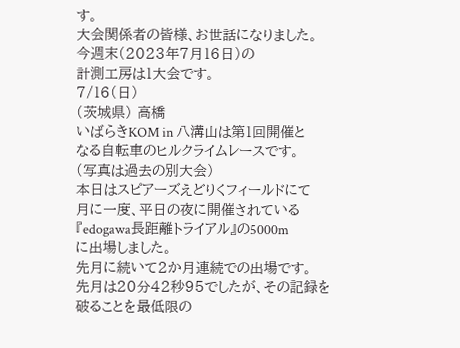す。
大会関係者の皆様、お世話になりました。
今週末(2023年7月16日)の
計測工房は1大会です。
7/16(日)
(茨城県) 高橋
いばらきKOM in 八溝山は第1回開催と
なる自転車のヒルクライムレースです。
(写真は過去の別大会)
本日はスピアーズえどりくフィールドにて
月に一度、平日の夜に開催されている
『edogawa長距離トライアル』の5000m
に出場しました。
先月に続いて2か月連続での出場です。
先月は20分42秒95でしたが、その記録を
破ることを最低限の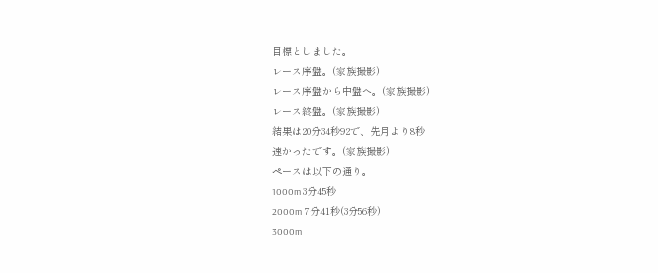目標としました。
レース序盤。(家族撮影)
レース序盤から中盤へ。(家族撮影)
レース終盤。(家族撮影)
結果は20分34秒92で、先月より8秒
速かったです。(家族撮影)
ペースは以下の通り。
1000m 3分45秒
2000m 7分41秒(3分56秒)
3000m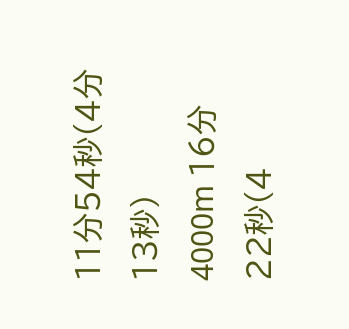11分54秒(4分13秒)
4000m 16分22秒(4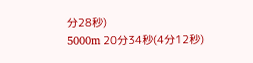分28秒)
5000m 20分34秒(4分12秒)